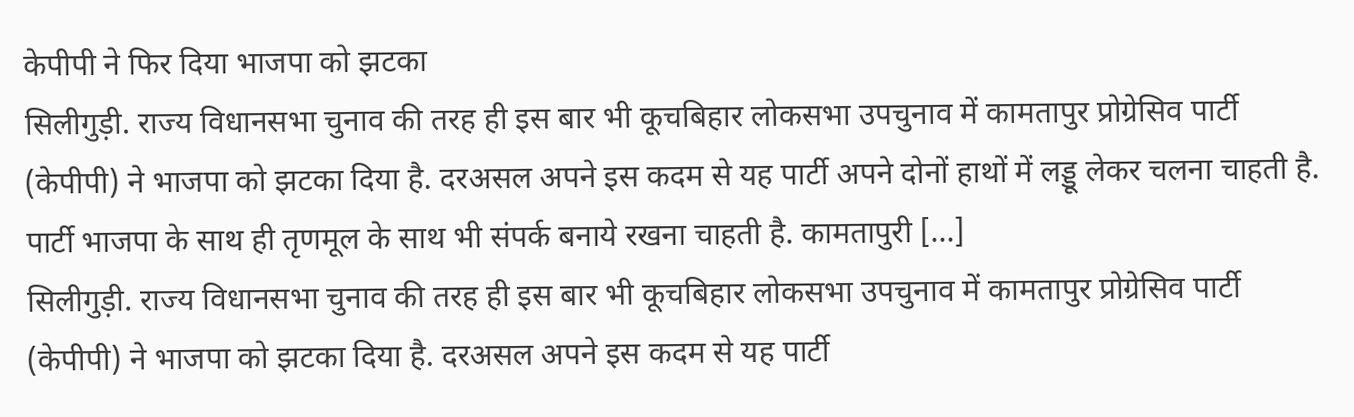केपीपी ने फिर दिया भाजपा को झटका
सिलीगुड़ी. राज्य विधानसभा चुनाव की तरह ही इस बार भी कूचबिहार लोकसभा उपचुनाव में कामतापुर प्रोग्रेसिव पार्टी (केपीपी) ने भाजपा को झटका दिया है. दरअसल अपने इस कदम से यह पार्टी अपने दोनों हाथों में लड्डू लेकर चलना चाहती है. पार्टी भाजपा के साथ ही तृणमूल के साथ भी संपर्क बनाये रखना चाहती है. कामतापुरी […]
सिलीगुड़ी. राज्य विधानसभा चुनाव की तरह ही इस बार भी कूचबिहार लोकसभा उपचुनाव में कामतापुर प्रोग्रेसिव पार्टी (केपीपी) ने भाजपा को झटका दिया है. दरअसल अपने इस कदम से यह पार्टी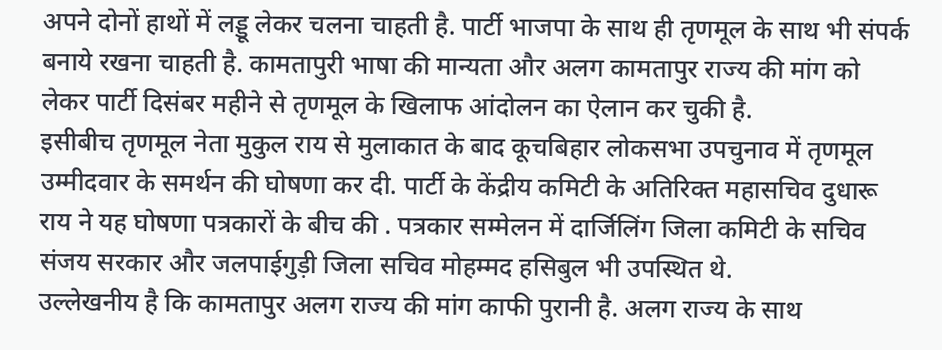अपने दोनों हाथों में लड्डू लेकर चलना चाहती है. पार्टी भाजपा के साथ ही तृणमूल के साथ भी संपर्क बनाये रखना चाहती है. कामतापुरी भाषा की मान्यता और अलग कामतापुर राज्य की मांग को लेकर पार्टी दिसंबर महीने से तृणमूल के खिलाफ आंदोलन का ऐलान कर चुकी है.
इसीबीच तृणमूल नेता मुकुल राय से मुलाकात के बाद कूचबिहार लोकसभा उपचुनाव में तृणमूल उम्मीदवार के समर्थन की घोषणा कर दी. पार्टी के केंद्रीय कमिटी के अतिरिक्त महासचिव दुधारू राय ने यह घोषणा पत्रकारों के बीच की . पत्रकार सम्मेलन में दार्जिलिंग जिला कमिटी के सचिव संजय सरकार और जलपाईगुड़ी जिला सचिव मोहम्मद हसिबुल भी उपस्थित थे.
उल्लेखनीय है कि कामतापुर अलग राज्य की मांग काफी पुरानी है. अलग राज्य के साथ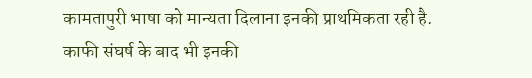कामतापुरी भाषा को मान्यता दिलाना इनकी प्राथमिकता रही है. काफी संघर्ष के बाद भी इनकी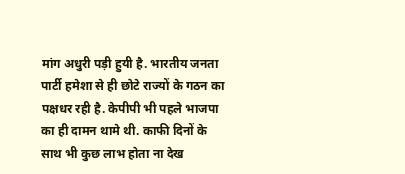मांग अधुरी पड़ी हुयी है. भारतीय जनता पार्टी हमेशा से ही छोटे राज्यों के गठन का पक्षधर रही है. केपीपी भी पहले भाजपा का ही दामन थामे थी. काफी दिनों के साथ भी कुछ लाभ होता ना देख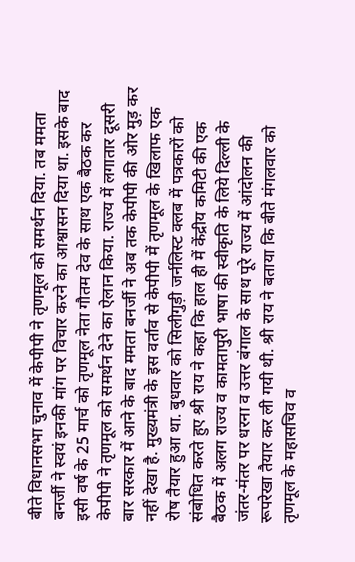बीते विधानसभा चुनाव में केपीपी ने तृणमूल को समर्थन दिया. तब ममता बनर्जी ने स्वयं इनकी मांग पर विचार करने का आश्वासन दिया था. इसके बाद इसी वर्ष के 25 मार्च को तृणमूल नेता गौतम देव के साथ एक बैठक कर केपीपी ने तृणमूल को समर्थन देने का ऐलान किया. राज्य में लगातार दूसरी बार सरकार में आने के बाद ममता बनर्जी ने अब तक केपीपी की ओर मुड़ कर नहीं देखा है. मुख्यमंत्री के इस वर्ताव से केपीपी में तृणमूल के खिलाफ एक रोष तैयार हुआ था. बुधवार को सिलीगुड़ी जर्नलिस्ट क्लब में पत्रकारों को संबोधित करते हुए श्री राय ने कहा कि हाल ही में केंद्रीय कमिटी की एक बैठक में अलग राज्य व कामतापुरी भाषा की स्वीकृति के लिये दिल्ली के जंतर-मंतर पर धरना व उत्तर बंगाल के साथ पूरे राज्य में आंदोलन की रूपरेखा तैयार कर ली गयी थी. श्री राय ने बताया कि बीते मंगलवार को तृणमूल के महासचिव व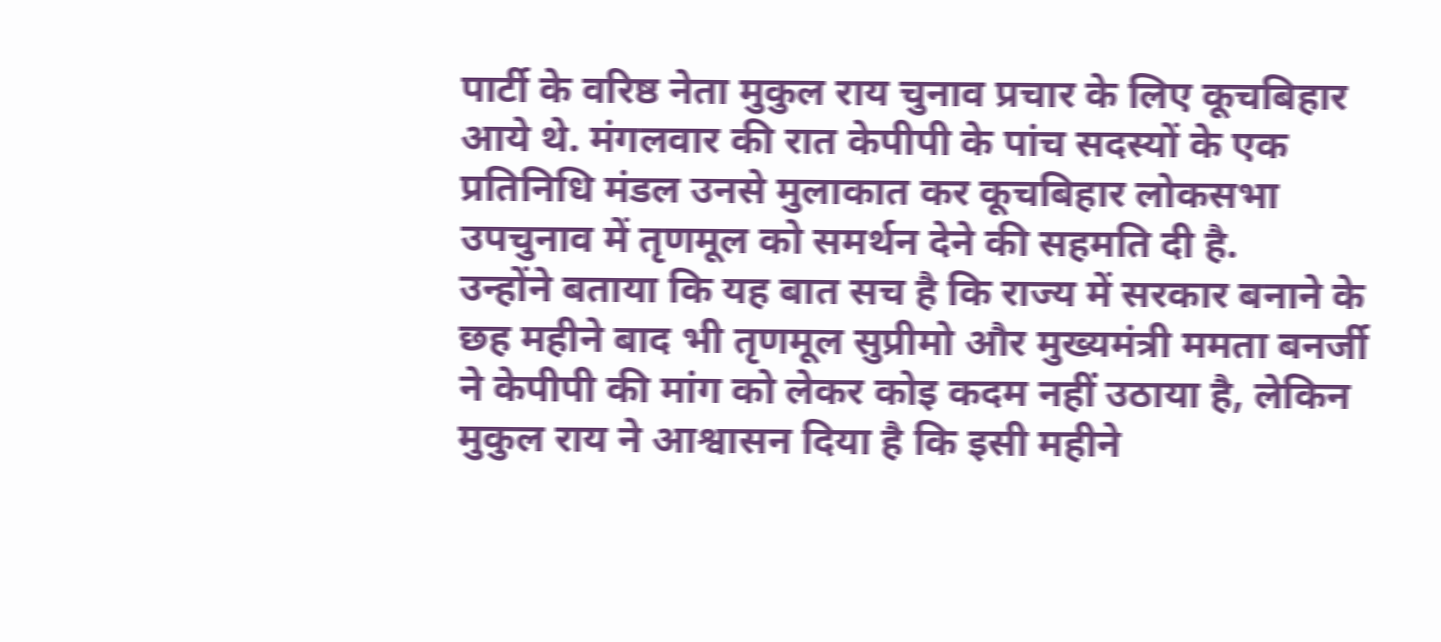पार्टी के वरिष्ठ नेता मुकुल राय चुनाव प्रचार के लिए कूचबिहार आये थे. मंगलवार की रात केपीपी के पांच सदस्यों के एक प्रतिनिधि मंडल उनसे मुलाकात कर कूचबिहार लोकसभा उपचुनाव में तृणमूल को समर्थन देने की सहमति दी है.
उन्होंने बताया कि यह बात सच है कि राज्य में सरकार बनाने के छह महीने बाद भी तृणमूल सुप्रीमो और मुख्यमंत्री ममता बनर्जी ने केपीपी की मांग को लेकर कोइ कदम नहीं उठाया है, लेकिन मुकुल राय ने आश्वासन दिया है कि इसी महीने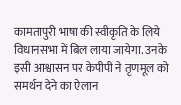कामतापुरी भाषा की स्वीकृति के लिये विधानसभा में बिल लाया जायेगा. उनके इसी आश्वासन पर केपीपी ने तृणमूल को समर्थन देने का ऐलान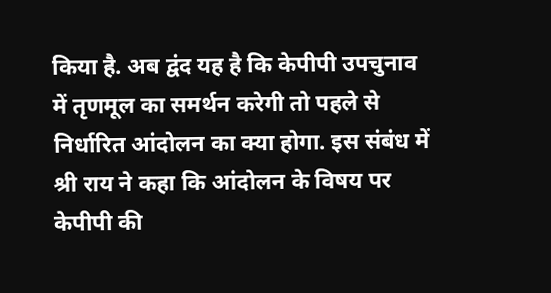किया है. अब द्वंद यह है कि केपीपी उपचुनाव में तृणमूल का समर्थन करेगी तो पहले से निर्धारित आंदोलन का क्या होगा. इस संबंध में श्री राय ने कहा कि आंदोलन के विषय पर केपीपी की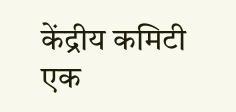केंद्रीय कमिटी एक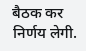बैठक कर निर्णय लेगी.